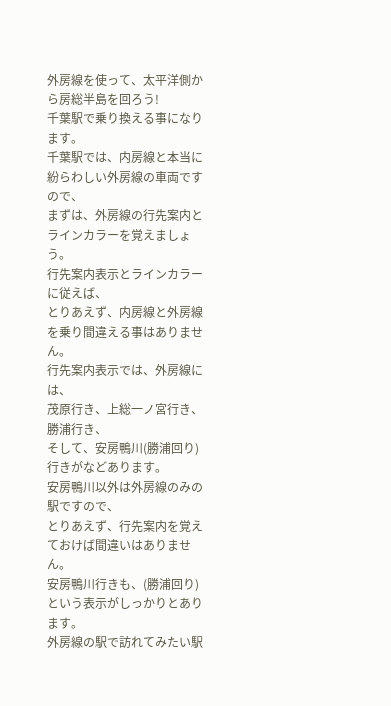外房線を使って、太平洋側から房総半島を回ろう!
千葉駅で乗り換える事になります。
千葉駅では、内房線と本当に紛らわしい外房線の車両ですので、
まずは、外房線の行先案内とラインカラーを覚えましょう。
行先案内表示とラインカラーに従えば、
とりあえず、内房線と外房線を乗り間違える事はありません。
行先案内表示では、外房線には、
茂原行き、上総一ノ宮行き、勝浦行き、
そして、安房鴨川(勝浦回り)行きがなどあります。
安房鴨川以外は外房線のみの駅ですので、
とりあえず、行先案内を覚えておけば間違いはありません。
安房鴨川行きも、(勝浦回り)という表示がしっかりとあります。
外房線の駅で訪れてみたい駅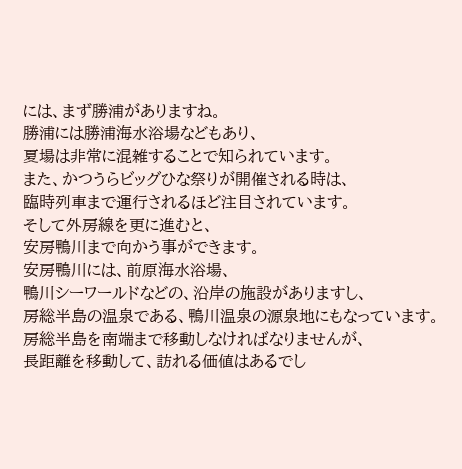には、まず勝浦がありますね。
勝浦には勝浦海水浴場などもあり、
夏場は非常に混雑することで知られています。
また、かつうらビッグひな祭りが開催される時は、
臨時列車まで運行されるほど注目されています。
そして外房線を更に進むと、
安房鴨川まで向かう事ができます。
安房鴨川には、前原海水浴場、
鴨川シーワールドなどの、沿岸の施設がありますし、
房総半島の温泉である、鴨川温泉の源泉地にもなっています。
房総半島を南端まで移動しなければなりませんが、
長距離を移動して、訪れる価値はあるでし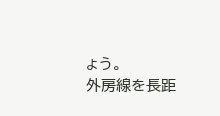ょう。
外房線を長距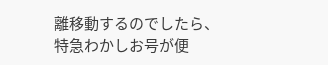離移動するのでしたら、
特急わかしお号が便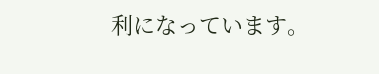利になっています。